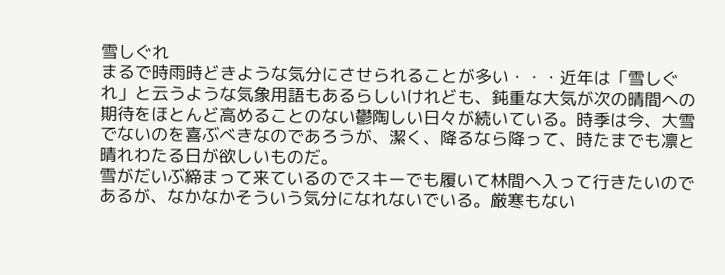雪しぐれ
まるで時雨時どきような気分にさせられることが多い・・・近年は「雪しぐれ」と云うような気象用語もあるらしいけれども、鈍重な大気が次の晴間への期待をほとんど高めることのない鬱陶しい日々が続いている。時季は今、大雪でないのを喜ぶべきなのであろうが、潔く、降るなら降って、時たまでも凛と晴れわたる日が欲しいものだ。
雪がだいぶ締まって来ているのでスキーでも履いて林間へ入って行きたいのであるが、なかなかそういう気分になれないでいる。厳寒もない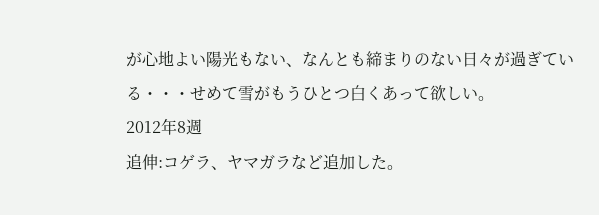が心地よい陽光もない、なんとも締まりのない日々が過ぎている・・・せめて雪がもうひとつ白くあって欲しい。
2012年8週
追伸:コゲラ、ヤマガラなど追加した。